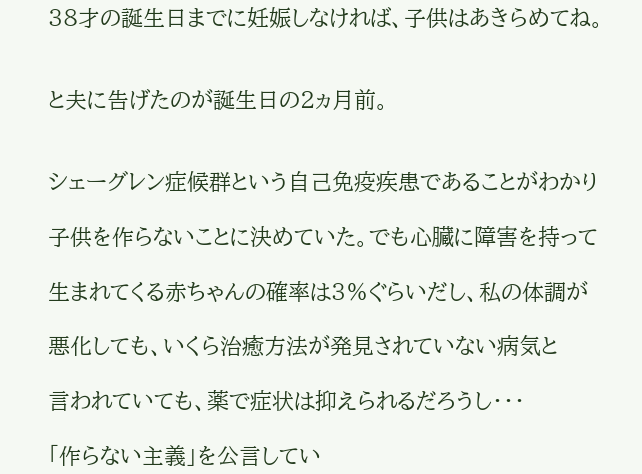38才の誕生日までに妊娠しなければ、子供はあきらめてね。


と夫に告げたのが誕生日の2ヵ月前。


シェーグレン症候群という自己免疫疾患であることがわかり

子供を作らないことに決めていた。でも心臓に障害を持って

生まれてくる赤ちゃんの確率は3%ぐらいだし、私の体調が

悪化しても、いくら治癒方法が発見されていない病気と

言われていても、薬で症状は抑えられるだろうし・・・

「作らない主義」を公言してい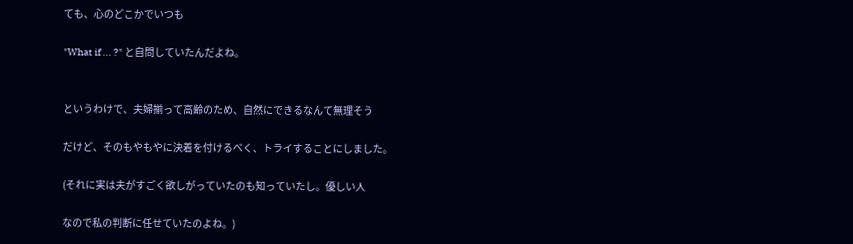ても、心のどこかでいつも

"What if ... ?" と自問していたんだよね。


というわけで、夫婦揃って高齢のため、自然にできるなんて無理そう

だけど、そのもやもやに決着を付けるべく、トライすることにしました。

(それに実は夫がすごく欲しがっていたのも知っていたし。優しい人

なので私の判断に任せていたのよね。)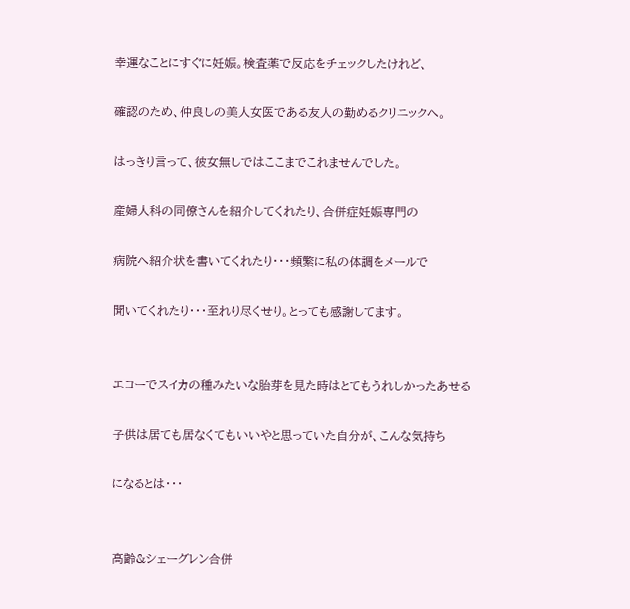幸運なことにすぐに妊娠。検査薬で反応をチェックしたけれど、

確認のため、仲良しの美人女医である友人の勤めるクリニックへ。

はっきり言って、彼女無しではここまでこれませんでした。

産婦人科の同僚さんを紹介してくれたり、合併症妊娠専門の

病院へ紹介状を書いてくれたり・・・頻繁に私の体調をメールで

聞いてくれたり・・・至れり尽くせり。とっても感謝してます。


エコーでスイカの種みたいな胎芽を見た時はとてもうれしかったあせる

子供は居ても居なくてもいいやと思っていた自分が、こんな気持ち

になるとは・・・


高齢&シェーグレン合併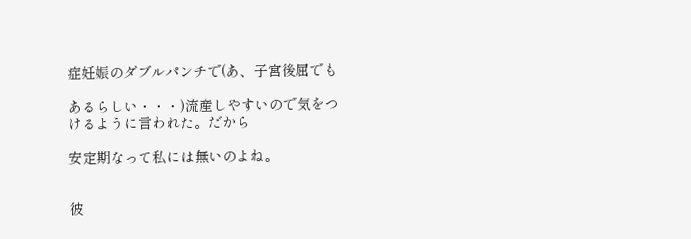症妊娠のダブルパンチで(あ、子宮後屈でも

あるらしい・・・)流産しやすいので気をつけるように言われた。だから

安定期なって私には無いのよね。


彼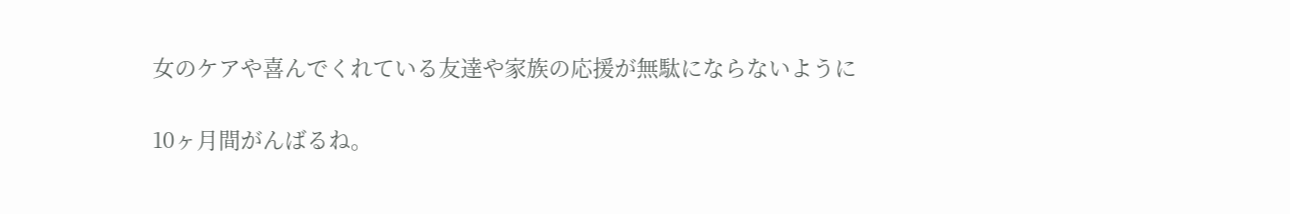女のケアや喜んでくれている友達や家族の応援が無駄にならないように

10ヶ月間がんばるね。